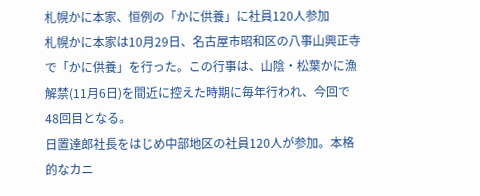札幌かに本家、恒例の「かに供養」に社員120人参加
札幌かに本家は10月29日、名古屋市昭和区の八事山興正寺で「かに供養」を行った。この行事は、山陰・松葉かに漁解禁(11月6日)を間近に控えた時期に毎年行われ、今回で48回目となる。
日置達郎社長をはじめ中部地区の社員120人が参加。本格的なカニ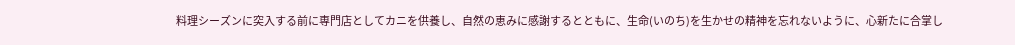料理シーズンに突入する前に専門店としてカニを供養し、自然の恵みに感謝するとともに、生命(いのち)を生かせの精神を忘れないように、心新たに合掌し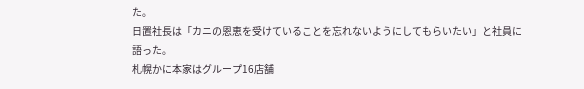た。
日置社長は「カニの恩恵を受けていることを忘れないようにしてもらいたい」と社員に語った。
札幌かに本家はグループ16店舗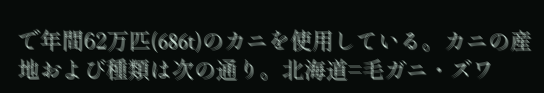で年間62万匹(686t)のカニを使用している。カニの産地および種類は次の通り。北海道=毛ガニ・ズワ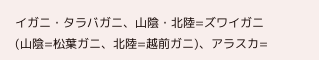イガニ・タラバガニ、山陰・北陸=ズワイガニ(山陰=松葉ガニ、北陸=越前ガニ)、アラスカ=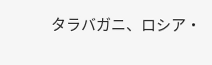タラバガニ、ロシア・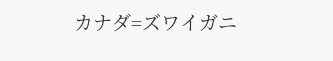カナダ=ズワイガニ